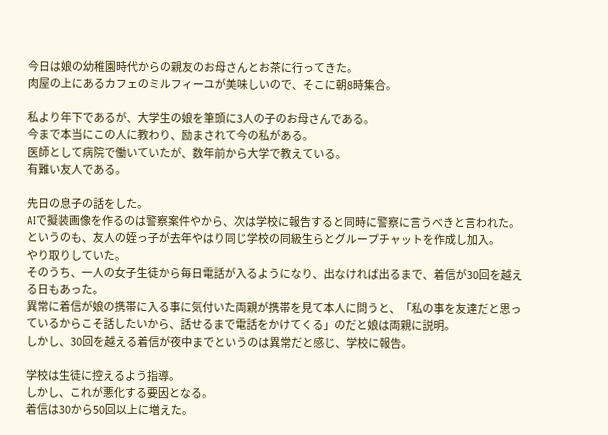今日は娘の幼稚園時代からの親友のお母さんとお茶に行ってきた。
肉屋の上にあるカフェのミルフィーユが美味しいので、そこに朝8時集合。

私より年下であるが、大学生の娘を筆頭に3人の子のお母さんである。
今まで本当にこの人に教わり、励まされて今の私がある。
医師として病院で働いていたが、数年前から大学で教えている。
有難い友人である。

先日の息子の話をした。
AIで擬装画像を作るのは警察案件やから、次は学校に報告すると同時に警察に言うべきと言われた。
というのも、友人の姪っ子が去年やはり同じ学校の同級生らとグループチャットを作成し加入。
やり取りしていた。
そのうち、一人の女子生徒から毎日電話が入るようになり、出なければ出るまで、着信が30回を越える日もあった。
異常に着信が娘の携帯に入る事に気付いた両親が携帯を見て本人に問うと、「私の事を友達だと思っているからこそ話したいから、話せるまで電話をかけてくる」のだと娘は両親に説明。
しかし、30回を越える着信が夜中までというのは異常だと感じ、学校に報告。

学校は生徒に控えるよう指導。
しかし、これが悪化する要因となる。
着信は30から50回以上に増えた。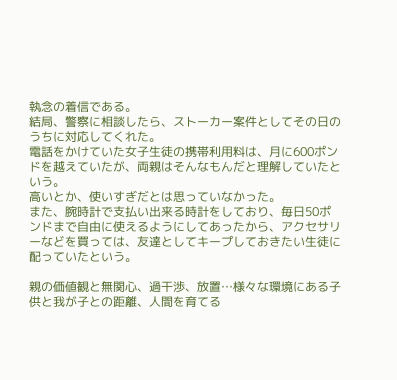執念の着信である。
結局、警察に相談したら、ストーカー案件としてその日のうちに対応してくれた。
電話をかけていた女子生徒の携帯利用料は、月に600ポンドを越えていたが、両親はそんなもんだと理解していたという。
高いとか、使いすぎだとは思っていなかった。
また、腕時計で支払い出来る時計をしており、毎日50ポンドまで自由に使えるようにしてあったから、アクセサリーなどを買っては、友達としてキープしておきたい生徒に配っていたという。

親の価値観と無関心、過干渉、放置…様々な環境にある子供と我が子との距離、人間を育てる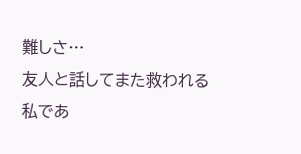難しさ…
友人と話してまた救われる私であ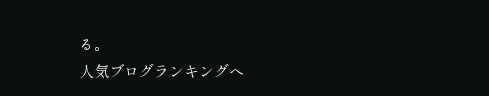る。
人気ブログランキングへ